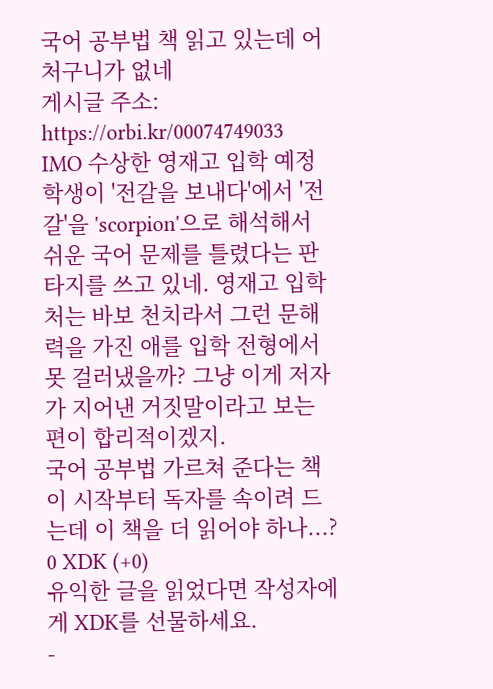국어 공부법 책 읽고 있는데 어처구니가 없네
게시글 주소: https://orbi.kr/00074749033
IMO 수상한 영재고 입학 예정 학생이 '전갈을 보내다'에서 '전갈'을 'scorpion'으로 해석해서 쉬운 국어 문제를 틀렸다는 판타지를 쓰고 있네. 영재고 입학처는 바보 천치라서 그런 문해력을 가진 애를 입학 전형에서 못 걸러냈을까? 그냥 이게 저자가 지어낸 거짓말이라고 보는 편이 합리적이겠지.
국어 공부법 가르쳐 준다는 책이 시작부터 독자를 속이려 드는데 이 책을 더 읽어야 하나...?
0 XDK (+0)
유익한 글을 읽었다면 작성자에게 XDK를 선물하세요.
-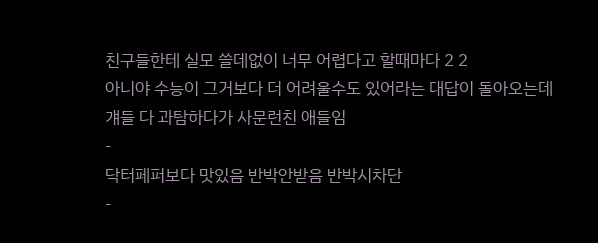친구들한테 실모 쓸데없이 너무 어렵다고 할때마다 2 2
아니야 수능이 그거보다 더 어려울수도 있어라는 대답이 돌아오는데 걔들 다 과탐하다가 사문런친 애들임
-
닥터페퍼보다 맛있음 반박안받음 반박시차단
-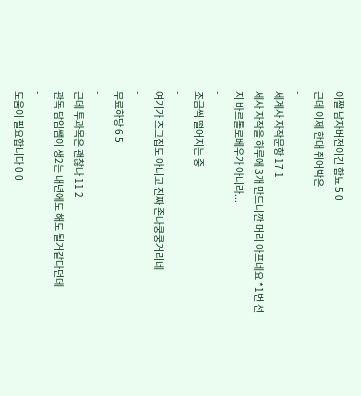이짤 남자버전이긴 함뇨 5 0
근데 이제 한대 쥐어박은
-
세계사 자작문항 17 1
세사 자작을 하루에 3개 만드니깐 머리 아프네요 *1번 선지 바르톨로베우가 아니라...
-
조금씩 떨어지는 중
-
여기가 즈그집도 아니고 진짜 존나쿵쿵거리네
-
무료하당 6 5
-
근데 투과목은 괜찮나 11 2
관독 담임쌤이 생2는 내년에도 해도 될거같다던데
-
도움이 필요합니다 0 0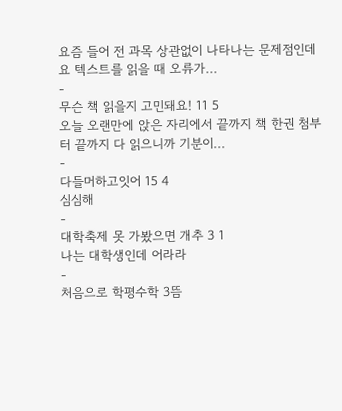요즘 들어 전 과목 상관없이 나타나는 문제점인데요 텍스트를 읽을 때 오류가...
-
무슨 책 읽을지 고민돼요! 11 5
오늘 오랜만에 앉은 자리에서 끝까지 책 한권 첨부터 끝까지 다 읽으니까 기분이...
-
다들머하고잇어 15 4
심심해
-
대학축제 못 가봤으면 개추 3 1
나는 대학생인데 어라라
-
처음으로 학평수학 3뜸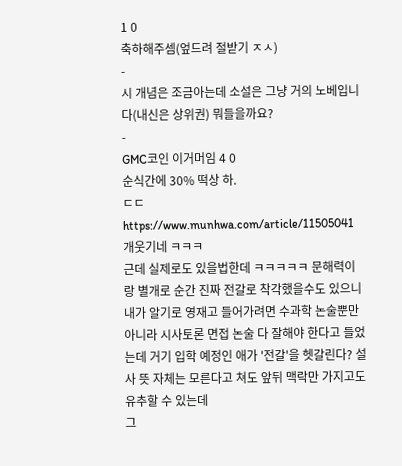1 0
축하해주셈(엎드려 절받기 ㅈㅅ)
-
시 개념은 조금아는데 소설은 그냥 거의 노베입니다(내신은 상위권) 뭐들을까요?
-
GMC코인 이거머임 4 0
순식간에 30% 떡상 하.
ㄷㄷ
https://www.munhwa.com/article/11505041
개웃기네 ㅋㅋㅋ
근데 실제로도 있을법한데 ㅋㅋㅋㅋㅋ 문해력이랑 별개로 순간 진짜 전갈로 착각했을수도 있으니
내가 알기로 영재고 들어가려면 수과학 논술뿐만 아니라 시사토론 면접 논술 다 잘해야 한다고 들었는데 거기 입학 예정인 애가 '전갈'을 헷갈린다? 설사 뜻 자체는 모른다고 쳐도 앞뒤 맥락만 가지고도 유추할 수 있는데
그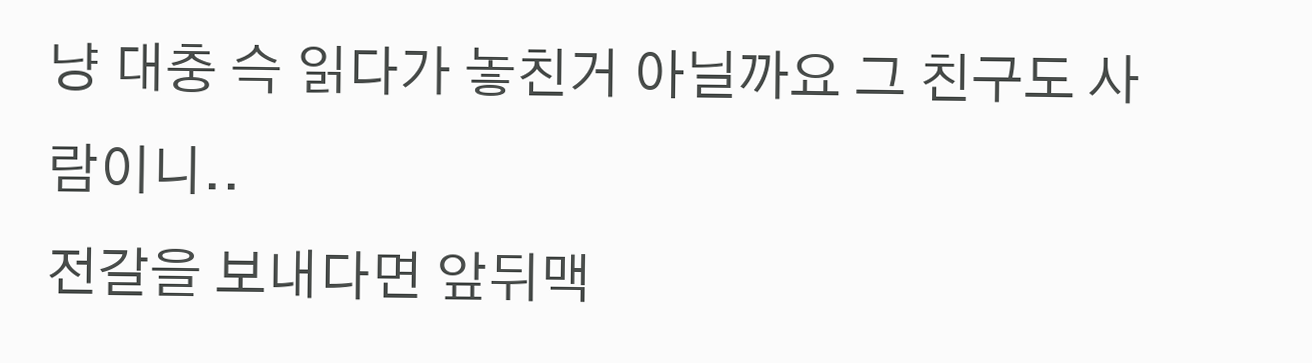냥 대충 슥 읽다가 놓친거 아닐까요 그 친구도 사람이니..
전갈을 보내다면 앞뒤맥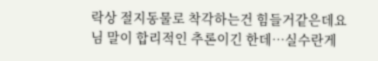락상 절지동물로 착각하는건 힘들거같은데요
님 말이 합리적인 추론이긴 한데…실수란게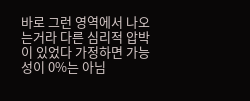바로 그런 영역에서 나오는거라 다른 심리적 압박이 있었다 가정하면 가능성이 0%는 아님